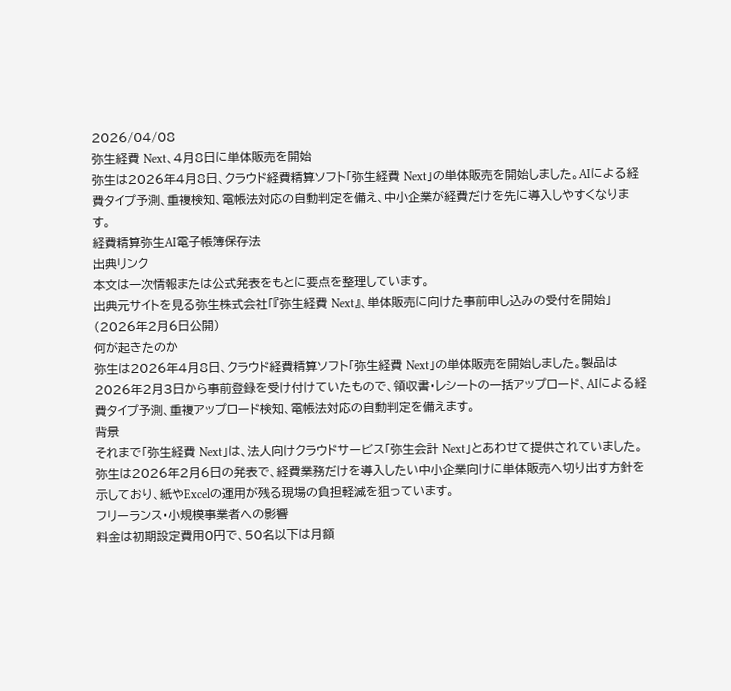2026/04/08
弥生経費 Next、4月8日に単体販売を開始
弥生は2026年4月8日、クラウド経費精算ソフト「弥生経費 Next」の単体販売を開始しました。AIによる経費タイプ予測、重複検知、電帳法対応の自動判定を備え、中小企業が経費だけを先に導入しやすくなります。
経費精算弥生AI電子帳簿保存法
出典リンク
本文は一次情報または公式発表をもとに要点を整理しています。
出典元サイトを見る弥生株式会社「『弥生経費 Next』、単体販売に向けた事前申し込みの受付を開始」(2026年2月6日公開)
何が起きたのか
弥生は2026年4月8日、クラウド経費精算ソフト「弥生経費 Next」の単体販売を開始しました。製品は2026年2月3日から事前登録を受け付けていたもので、領収書・レシートの一括アップロード、AIによる経費タイプ予測、重複アップロード検知、電帳法対応の自動判定を備えます。
背景
それまで「弥生経費 Next」は、法人向けクラウドサービス「弥生会計 Next」とあわせて提供されていました。弥生は2026年2月6日の発表で、経費業務だけを導入したい中小企業向けに単体販売へ切り出す方針を示しており、紙やExcelの運用が残る現場の負担軽減を狙っています。
フリーランス・小規模事業者への影響
料金は初期設定費用0円で、50名以下は月額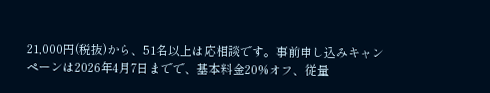21,000円(税抜)から、51名以上は応相談です。事前申し込みキャンペーンは2026年4月7日までで、基本料金20%オフ、従量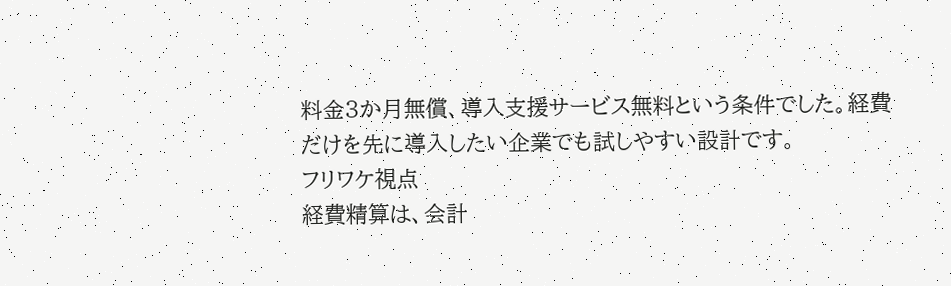料金3か月無償、導入支援サービス無料という条件でした。経費だけを先に導入したい企業でも試しやすい設計です。
フリワケ視点
経費精算は、会計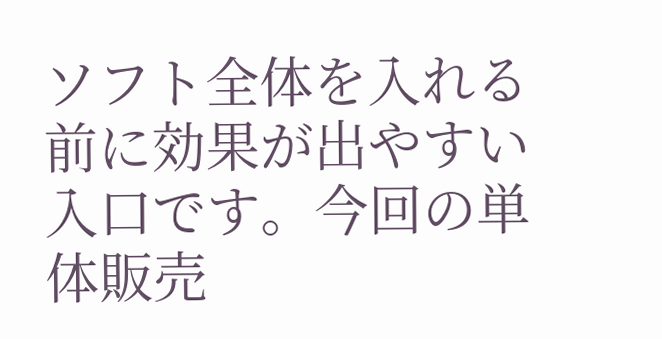ソフト全体を入れる前に効果が出やすい入口です。今回の単体販売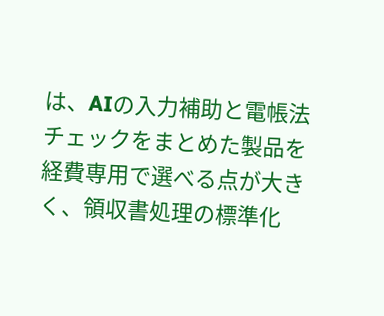は、AIの入力補助と電帳法チェックをまとめた製品を経費専用で選べる点が大きく、領収書処理の標準化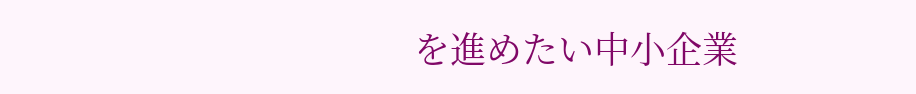を進めたい中小企業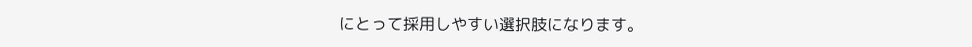にとって採用しやすい選択肢になります。